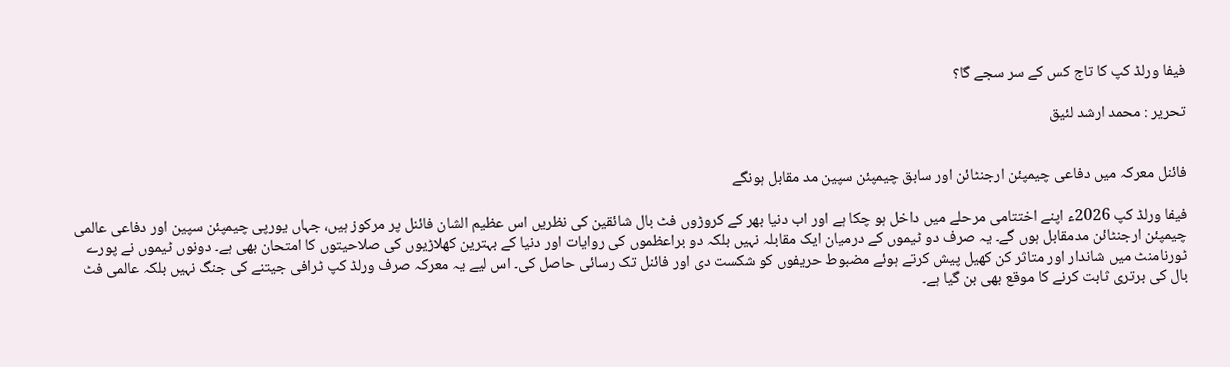فیفا ورلڈ کپ کا تاج کس کے سر سجے گا؟

تحریر : محمد ارشد لئیق


فائنل معرکہ میں دفاعی چیمپئن ارجنٹائن اور سابق چیمپئن سپین مد مقابل ہونگے

فیفا ورلڈ کپ 2026ء اپنے اختتامی مرحلے میں داخل ہو چکا ہے اور اب دنیا بھر کے کروڑوں فٹ بال شائقین کی نظریں اس عظیم الشان فائنل پر مرکوز ہیں، جہاں یورپی چیمپئن سپین اور دفاعی عالمی چیمپئن ارجنٹائن مدمقابل ہوں گے۔ یہ صرف دو ٹیموں کے درمیان ایک مقابلہ نہیں بلکہ دو براعظموں کی روایات اور دنیا کے بہترین کھلاڑیوں کی صلاحیتوں کا امتحان بھی ہے۔ دونوں ٹیموں نے پورے ٹورنامنٹ میں شاندار اور متاثر کن کھیل پیش کرتے ہوئے مضبوط حریفوں کو شکست دی اور فائنل تک رسائی حاصل کی۔ اس لیے یہ معرکہ صرف ورلڈ کپ ٹرافی جیتنے کی جنگ نہیں بلکہ عالمی فٹ بال کی برتری ثابت کرنے کا موقع بھی بن گیا ہے۔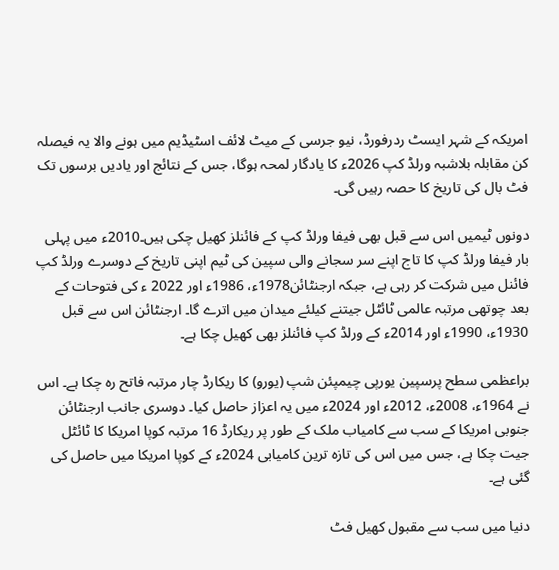امریکہ کے شہر ایسٹ ردرفورڈ، نیو جرسی کے میٹ لائف اسٹیڈیم میں ہونے والا یہ فیصلہ کن مقابلہ بلاشبہ ورلڈ کپ 2026ء کا یادگار لمحہ ہوگا، جس کے نتائج اور یادیں برسوں تک فٹ بال کی تاریخ کا حصہ رہیں گی۔

دونوں ٹیمیں اس سے قبل بھی فیفا ورلڈ کپ کے فائنلز کھیل چکی ہیں۔2010ء میں پہلی بار فیفا ورلڈ کپ کا تاج اپنے سر سجانے والی سپین کی ٹیم اپنی تاریخ کے دوسرے ورلڈ کپ فائنل میں شرکت کر رہی ہے، جبکہ ارجنٹائن1978ء، 1986ء اور 2022 ء کی فتوحات کے بعد چوتھی مرتبہ عالمی ٹائٹل جیتنے کیلئے میدان میں اترے گا۔ ارجنٹائن اس سے قبل 1930ء، 1990ء اور 2014ء کے ورلڈ کپ فائنلز بھی کھیل چکا ہے۔

براعظمی سطح پرسپین یورپی چیمپئن شپ (یورو) کا ریکارڈ چار مرتبہ فاتح رہ چکا ہے۔ اس نے 1964ء، 2008ء، 2012ء اور 2024ء میں یہ اعزاز حاصل کیا۔ دوسری جانب ارجنٹائن جنوبی امریکا کے سب سے کامیاب ملک کے طور پر ریکارڈ 16 مرتبہ کوپا امریکا کا ٹائٹل جیت چکا ہے، جس میں اس کی تازہ ترین کامیابی 2024ء کے کوپا امریکا میں حاصل کی گئی ہے۔

دنیا میں سب سے مقبول کھیل فٹ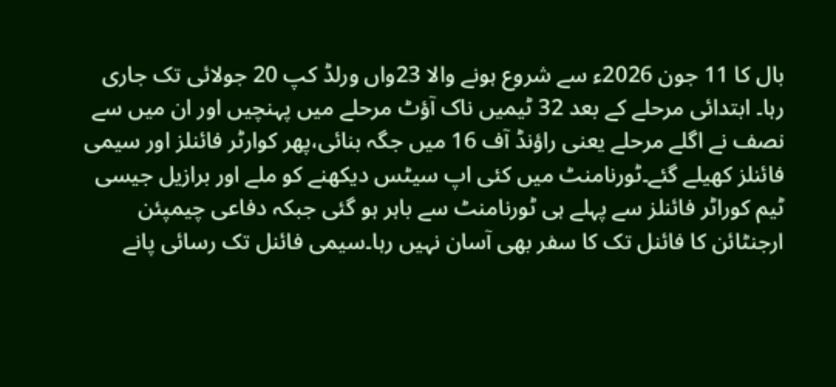بال کا 11 جون 2026ء سے شروع ہونے والا 23واں ورلڈ کپ 20 جولائی تک جاری رہا۔ ابتدائی مرحلے کے بعد 32 ٹیمیں ناک آؤٹ مرحلے میں پہنچیں اور ان میں سے نصف نے اگلے مرحلے یعنی راؤنڈ آف 16 میں جگہ بنائی،پھر کوارٹر فائنلز اور سیمی فائنلز کھیلے گئے۔ٹورنامنٹ میں کئی اپ سیٹس دیکھنے کو ملے اور برازیل جیسی ٹیم کوراٹر فائنلز سے پہلے ہی ٹورنامنٹ سے باہر ہو گئی جبکہ دفاعی چیمپئن ارجنٹائن کا فائنل تک کا سفر بھی آسان نہیں رہا۔سیمی فائنل تک رسائی پانے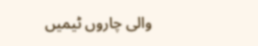والی چاروں ٹیمیں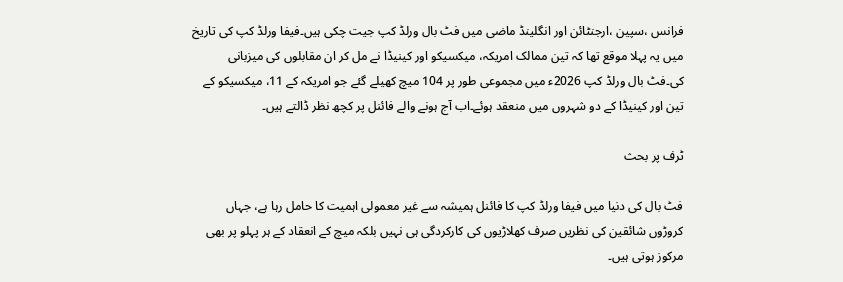فرانس ،سپین ،ارجنٹائن اور انگلینڈ ماضی میں فٹ بال ورلڈ کپ جیت چکی ہیں۔فیفا ورلڈ کپ کی تاریخ میں یہ پہلا موقع تھا کہ تین ممالک امریکہ، میکسیکو اور کینیڈا نے مل کر ان مقابلوں کی میزبانی کی۔فٹ بال ورلڈ کپ 2026ء میں مجموعی طور پر 104 میچ کھیلے گئے جو امریکہ کے 11، میکسیکو کے تین اور کینیڈا کے دو شہروں میں منعقد ہوئے۔اب آج ہونے والے فائنل پر کچھ نظر ڈالتے ہیں۔

ٹرف پر بحث

فٹ بال کی دنیا میں فیفا ورلڈ کپ کا فائنل ہمیشہ سے غیر معمولی اہمیت کا حامل رہا ہے، جہاں کروڑوں شائقین کی نظریں صرف کھلاڑیوں کی کارکردگی ہی نہیں بلکہ میچ کے انعقاد کے ہر پہلو پر بھی مرکوز ہوتی ہیں۔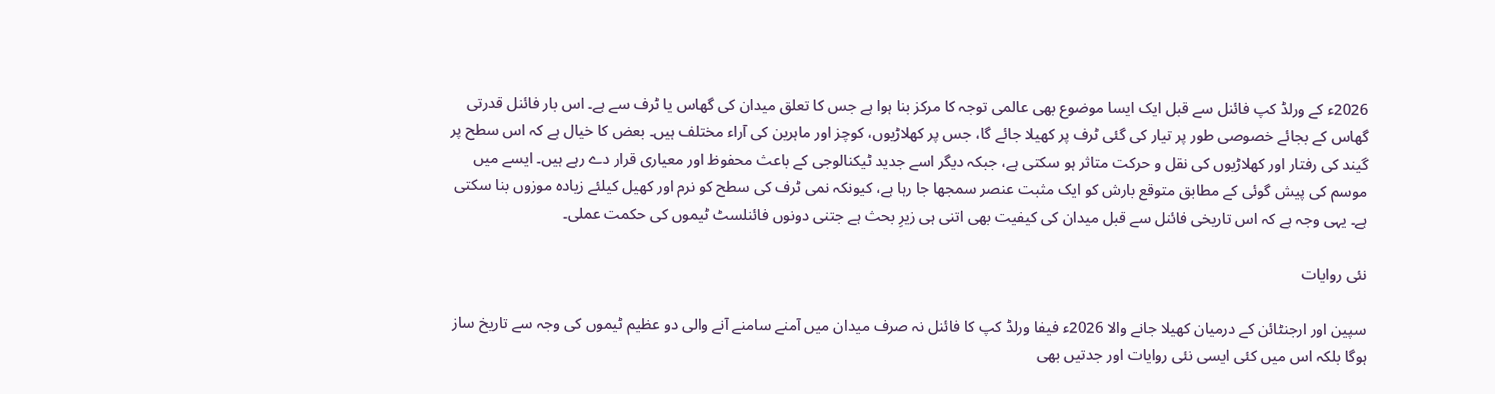2026ء کے ورلڈ کپ فائنل سے قبل ایک ایسا موضوع بھی عالمی توجہ کا مرکز بنا ہوا ہے جس کا تعلق میدان کی گھاس یا ٹرف سے ہے۔ اس بار فائنل قدرتی گھاس کے بجائے خصوصی طور پر تیار کی گئی ٹرف پر کھیلا جائے گا، جس پر کھلاڑیوں، کوچز اور ماہرین کی آراء مختلف ہیں۔ بعض کا خیال ہے کہ اس سطح پر گیند کی رفتار اور کھلاڑیوں کی نقل و حرکت متاثر ہو سکتی ہے، جبکہ دیگر اسے جدید ٹیکنالوجی کے باعث محفوظ اور معیاری قرار دے رہے ہیں۔ ایسے میں موسم کی پیش گوئی کے مطابق متوقع بارش کو ایک مثبت عنصر سمجھا جا رہا ہے، کیونکہ نمی ٹرف کی سطح کو نرم اور کھیل کیلئے زیادہ موزوں بنا سکتی ہے۔ یہی وجہ ہے کہ اس تاریخی فائنل سے قبل میدان کی کیفیت بھی اتنی ہی زیرِ بحث ہے جتنی دونوں فائنلسٹ ٹیموں کی حکمت عملی۔

نئی روایات

سپین اور ارجنٹائن کے درمیان کھیلا جانے والا 2026ء فیفا ورلڈ کپ کا فائنل نہ صرف میدان میں آمنے سامنے آنے والی دو عظیم ٹیموں کی وجہ سے تاریخ ساز ہوگا بلکہ اس میں کئی ایسی نئی روایات اور جدتیں بھی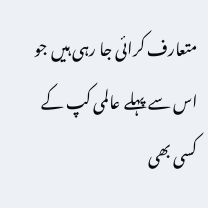متعارف کرائی جا رہی ہیں جو اس سے پہلے عالمی کپ کے کسی بھی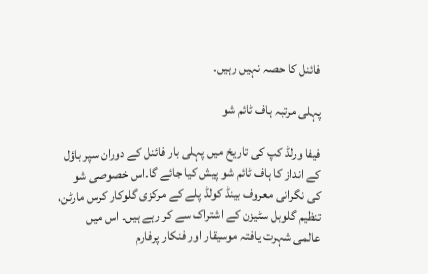فائنل کا حصہ نہیں رہیں۔

پہلی مرتبہ ہاف ٹائم شو

فیفا ورلڈ کپ کی تاریخ میں پہلی بار فائنل کے دوران سپر باؤل کے انداز کا ہاف ٹائم شو پیش کیا جائے گا۔اس خصوصی شو کی نگرانی معروف بینڈ کولڈ پلے کے مرکزی گلوکار کرس مارٹن، تنظیم گلوبل سٹیزن کے اشتراک سے کر رہے ہیں۔ اس میں عالمی شہرت یافتہ موسیقار اور فنکار پرفارم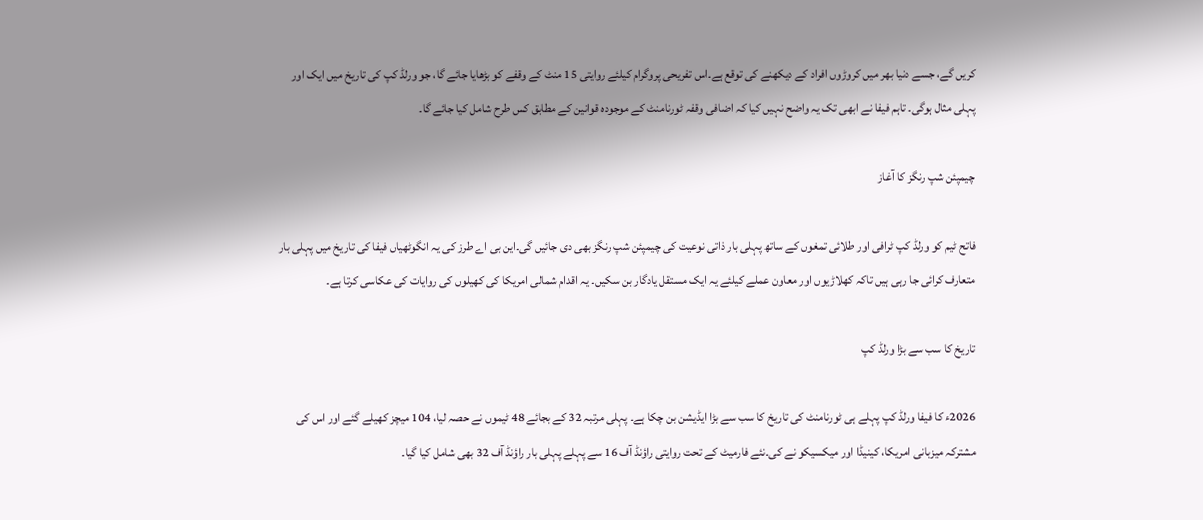کریں گے، جسے دنیا بھر میں کروڑوں افراد کے دیکھنے کی توقع ہے۔اس تفریحی پروگرام کیلئے روایتی 15 منٹ کے وقفے کو بڑھایا جائے گا، جو ورلڈ کپ کی تاریخ میں ایک اور پہلی مثال ہوگی۔ تاہم فیفا نے ابھی تک یہ واضح نہیں کیا کہ اضافی وقفہ ٹورنامنٹ کے موجودہ قوانین کے مطابق کس طرح شامل کیا جائے گا۔

چیمپئن شپ رنگز کا آغاز

فاتح ٹیم کو ورلڈ کپ ٹرافی اور طلائی تمغوں کے ساتھ پہلی بار ذاتی نوعیت کی چیمپئن شپ رنگز بھی دی جائیں گی۔این بی اے طرز کی یہ انگوٹھیاں فیفا کی تاریخ میں پہلی بار متعارف کرائی جا رہی ہیں تاکہ کھلاڑیوں اور معاون عملے کیلئے یہ ایک مستقل یادگار بن سکیں۔ یہ اقدام شمالی امریکا کی کھیلوں کی روایات کی عکاسی کرتا ہے۔

تاریخ کا سب سے بڑا ورلڈ کپ

2026ء کا فیفا ورلڈ کپ پہلے ہی ٹورنامنٹ کی تاریخ کا سب سے بڑا ایڈیشن بن چکا ہے۔ پہلی مرتبہ 32 کے بجائے 48 ٹیموں نے حصہ لیا، 104 میچز کھیلے گئے اور اس کی مشترکہ میزبانی امریکا، کینیڈا اور میکسیکو نے کی۔نئے فارمیٹ کے تحت روایتی راؤنڈ آف 16 سے پہلے پہلی بار راؤنڈ آف 32 بھی شامل کیا گیا۔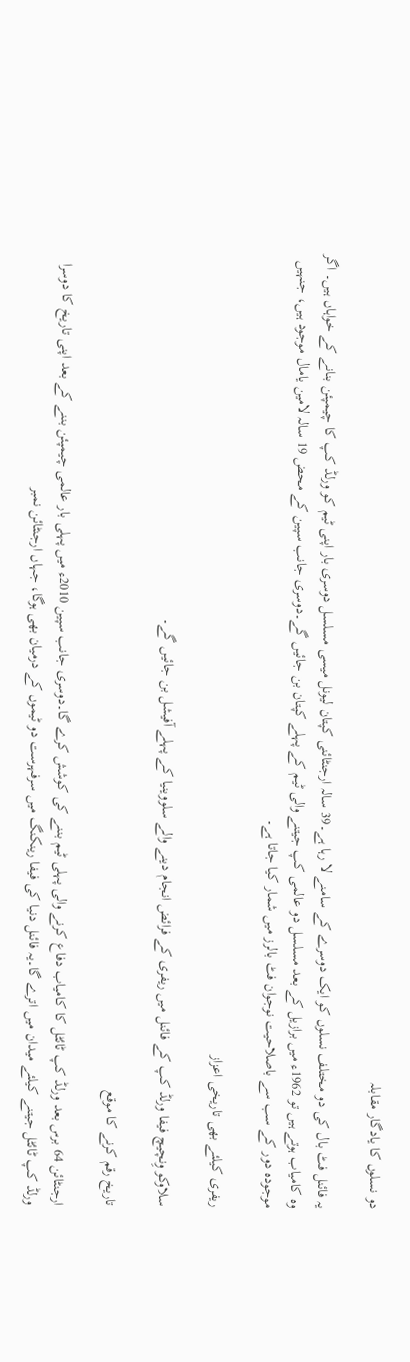دو نسلوں کا یادگار مقابلہ

یہ فائنل فٹ بال کی دو مختلف نسلوں کو ایک دوسرے کے سامنے لا رہا ہے۔39 سالہ ارجنٹائنی کپتان لیونل میسی مسلسل دوسری بار اپنی ٹیم کو ورلڈ کپ کا چیمپئن بنانے کے خواہاں ہیں۔ اگر وہ کامیاب ہوتے ہیں تو 1962ء میں برازیل کے بعد مسلسل دو عالمی کپ جیتنے والی ٹیم کے پہلے کپتان بن جائیں گے۔دوسری جانب سپین کے محض 19 سالہ لامین یامال موجود ہیں، جنہیں موجودہ دور کے سب سے باصلاحیت نوجوان فٹ بالرز میں شمار کیا جاتا ہے۔

ریفری کیلئے بھی تاریخی اعزاز

سلاوکو وِنچیچ فیفا ورلڈ کپ کے فائنل میں ریفری کے فرائض انجام دینے والے سلووینیا کے پہلے آفیشل بن جائیں گے۔

تاریخ رقم کرنے کا موقع

ارجنٹائن 64 برس بعد ورلڈ کپ ٹائٹل کا کامیاب دفاع کرنے والی پہلی ٹیم بننے کی کوشش کرے گا۔دوسری جانب سپین 2010ء میں پہلی بار عالمی چیمپئن بننے کے بعد اپنی تاریخ کا دوسرا ورلڈ کپ ٹائٹل جیتنے کیلئے میدان میں اترے گا۔یہ فائنل دنیا کی فیفا رینکنگ میں سرفہرست دو ٹیموں کے درمیان بھی ہوگا، جہاں ارجنٹائن نمبر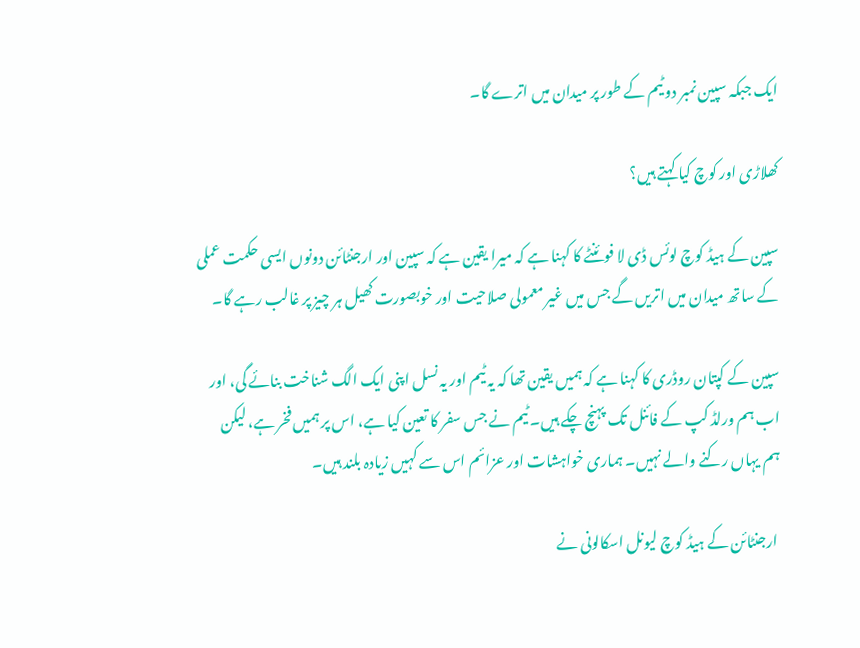ایک جبکہ سپین نمبر دو ٹیم کے طور پر میدان میں اترے گا۔

کھلاڑی اور کوچ کیا کہتے ہیں؟

سپین کے ہیڈ کوچ لوئس ڈی لا فوئنٹے کا کہنا ہے کہ میرا یقین ہے کہ سپین اور ارجنٹائن دونوں ایسی حکمت عملی کے ساتھ میدان میں اتریں گے جس میں غیر معمولی صلاحیت اور خوبصورت کھیل ہر چیز پر غالب رہے گا۔

سپین کے کپتان روڈری کا کہنا ہے کہ ہمیں یقین تھا کہ یہ ٹیم اور یہ نسل اپنی ایک الگ شناخت بنائے گی، اور اب ہم ورلڈ کپ کے فائنل تک پہنچ چکے ہیں۔ ٹیم نے جس سفر کا تعین کیا ہے، اس پر ہمیں فخر ہے، لیکن ہم یہاں رکنے والے نہیں۔ ہماری خواہشات اور عزائم اس سے کہیں زیادہ بلند ہیں۔

 ارجنٹائن کے ہیڈ کوچ لیونل اسکالونی نے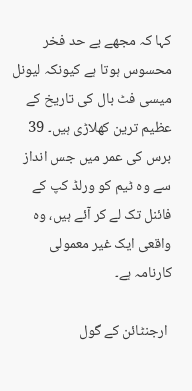کہا کہ مجھے بے حد فخر محسوس ہوتا ہے کیونکہ لیونل میسی فٹ بال کی تاریخ کے عظیم ترین کھلاڑی ہیں۔ 39 برس کی عمر میں جس انداز سے وہ ٹیم کو ورلڈ کپ کے فائنل تک لے کر آئے ہیں، وہ واقعی ایک غیر معمولی کارنامہ ہے۔

 ارجنٹائن کے گول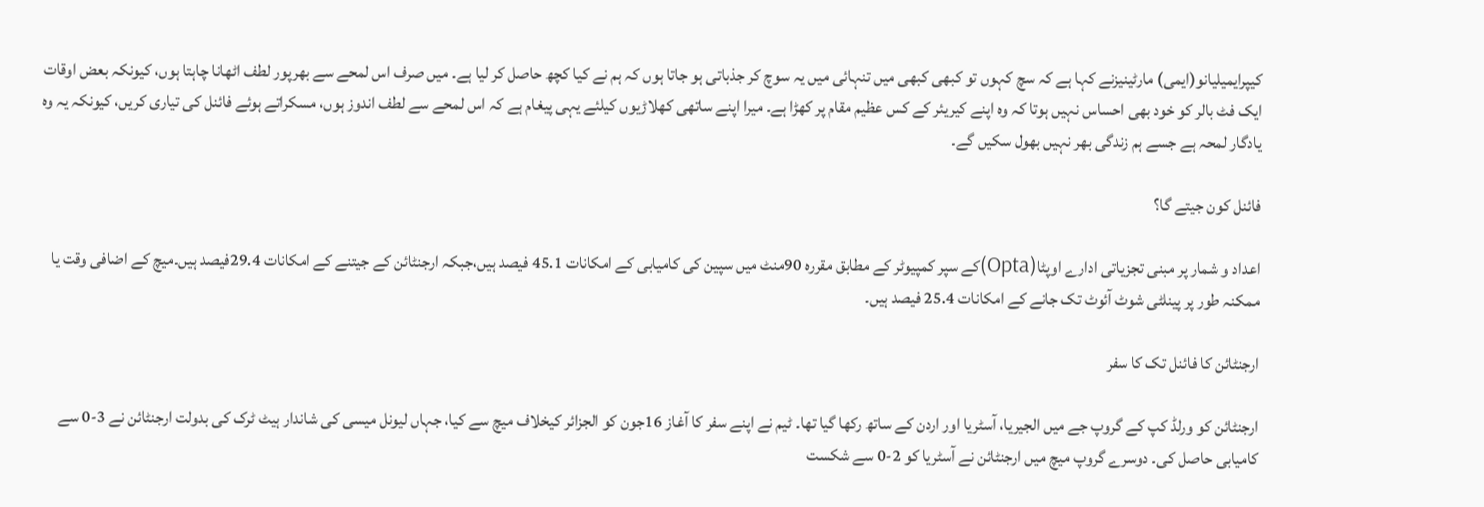کیپرایمیلیانو(ایمی) مارٹینیزنے کہا ہے کہ سچ کہوں تو کبھی کبھی میں تنہائی میں یہ سوچ کر جذباتی ہو جاتا ہوں کہ ہم نے کیا کچھ حاصل کر لیا ہے۔ میں صرف اس لمحے سے بھرپور لطف اٹھانا چاہتا ہوں، کیونکہ بعض اوقات ایک فٹ بالر کو خود بھی احساس نہیں ہوتا کہ وہ اپنے کیریئر کے کس عظیم مقام پر کھڑا ہے۔ میرا اپنے ساتھی کھلاڑیوں کیلئے یہی پیغام ہے کہ اس لمحے سے لطف اندوز ہوں، مسکراتے ہوئے فائنل کی تیاری کریں، کیونکہ یہ وہ یادگار لمحہ ہے جسے ہم زندگی بھر نہیں بھول سکیں گے۔

فائنل کون جیتے گا؟

اعداد و شمار پر مبنی تجزیاتی ادارے اوپٹا(Opta)کے سپر کمپیوٹر کے مطابق مقررہ 90منٹ میں سپین کی کامیابی کے امکانات 45.1 فیصد ہیں،جبکہ ارجنٹائن کے جیتنے کے امکانات 29.4فیصد ہیں۔میچ کے اضافی وقت یا ممکنہ طور پر پینلٹی شوٹ آئوٹ تک جانے کے امکانات 25.4 فیصد ہیں۔

ارجنٹائن کا فائنل تک کا سفر

ارجنٹائن کو ورلڈ کپ کے گروپ جے میں الجیریا، آسٹریا اور اردن کے ساتھ رکھا گیا تھا۔ ٹیم نے اپنے سفر کا آغاز 16جون کو الجزائر کیخلاف میچ سے کیا، جہاں لیونل میسی کی شاندار ہیٹ ٹرک کی بدولت ارجنٹائن نے 3-0 سے کامیابی حاصل کی۔ دوسرے گروپ میچ میں ارجنٹائن نے آسٹریا کو 2-0 سے شکست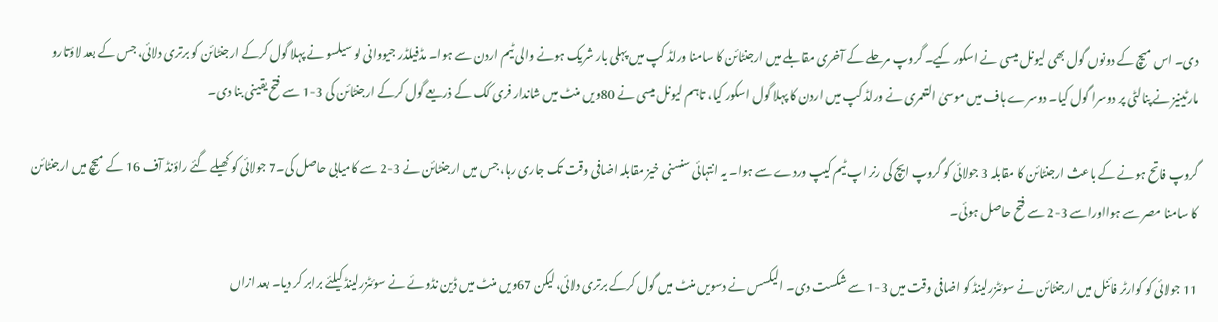دی۔ اس میچ کے دونوں گول بھی لیونل میسی نے اسکور کیے۔ گروپ مرحلے کے آخری مقابلے میں ارجنٹائن کا سامنا ورلڈ کپ میں پہلی بار شریک ہونے والی ٹیم اردن سے ہوا۔ مڈفیلڈر جیووانی لو سیلسو نے پہلا گول کرکے ارجنٹائن کو برتری دلائی، جس کے بعد لاؤتارو مارٹینیز نے پنالٹی پر دوسرا گول کیا۔ دوسرے ہاف میں موسیٰ التعمری نے ورلڈ کپ میں اردن کا پہلا گول اسکور کیا، تاہم لیونل میسی نے 80ویں منٹ میں شاندار فری کک کے ذریعے گول کرکے ارجنٹائن کی 3-1 سے فتح یقینی بنا دی۔

گروپ فاتح ہونے کے باعث ارجنٹائن کا مقابلہ 3 جولائی کو گروپ ایچ کی رنر اپ ٹیم کیپ وردے سے ہوا۔ یہ انتہائی سنسنی خیز مقابلہ اضافی وقت تک جاری رہا، جس میں ارجنٹائن نے 3-2 سے کامیابی حاصل کی۔7 جولائی کو کھیلے گئے راؤنڈ آف 16 کے میچ میں ارجنٹائن کا سامنا مصر سے ہوااوراسے 3-2 سے فتح حاصل ہوئی۔

11 جولائی کو کوارٹر فائنل میں ارجنٹائن نے سوئٹزرلینڈ کو اضافی وقت میں 3-1 سے شکست دی۔ الیکسس نے دسویں منٹ میں گول کرکے برتری دلائی، لیکن 67ویں منٹ میں ڈین نڈوئے نے سوئٹزرلینڈ کیلئے برابر کر دیا۔ بعد ازاں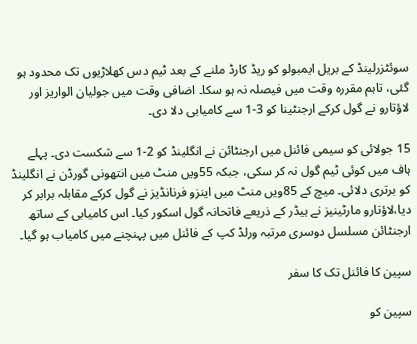سوئٹزرلینڈ کے بریل ایمبولو کو ریڈ کارڈ ملنے کے بعد ٹیم دس کھلاڑیوں تک محدود ہو گئی، تاہم مقررہ وقت میں فیصلہ نہ ہو سکا۔ اضافی وقت میں جولیان الواریز اور لاؤتارو نے گول کرکے ارجنٹینا کو 3-1 سے کامیابی دلا دی۔

15 جولائی کو سیمی فائنل میں ارجنٹائن نے انگلینڈ کو 2-1 سے شکست دی۔ پہلے ہاف میں کوئی ٹیم گول نہ کر سکی، جبکہ 55ویں منٹ میں انتھونی گورڈن نے انگلینڈ کو برتری دلائی۔ میچ کے 85ویں منٹ میں اینزو فرنانڈیز نے گول کرکے مقابلہ برابر کر دیا،لاؤتارو مارٹینیز نے ہیڈر کے ذریعے فاتحانہ گول اسکور کیا۔ اس کامیابی کے ساتھ ارجنٹائن مسلسل دوسری مرتبہ ورلڈ کپ کے فائنل میں پہنچنے میں کامیاب ہو گیا۔

سپین کا فائنل تک کا سفر

سپین کو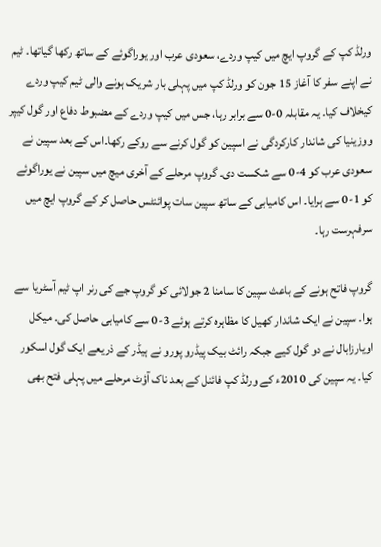ورلڈ کپ کے گروپ ایچ میں کیپ وردے، سعودی عرب اور یوراگوئے کے ساتھ رکھا گیاتھا۔ ٹیم نے اپنے سفر کا آغاز 15 جون کو ورلڈ کپ میں پہلی بار شریک ہونے والی ٹیم کیپ وردے کیخلاف کیا۔ یہ مقابلہ 0-0 سے برابر رہا، جس میں کیپ وردے کے مضبوط دفاع اور گول کیپر ووزینیا کی شاندار کارکردگی نے اسپین کو گول کرنے سے روکے رکھا۔اس کے بعد سپین نے سعودی عرب کو 4-0 سے شکست دی۔ گروپ مرحلے کے آخری میچ میں سپین نے یوراگوئے کو 1-0 سے ہرایا۔ اس کامیابی کے ساتھ سپین سات پوائنٹس حاصل کر کے گروپ ایچ میں سرفہرست رہا۔

گروپ فاتح ہونے کے باعث سپین کا سامنا 2 جولائی کو گروپ جے کی رنر اپ ٹیم آسٹریا سے ہوا۔ سپین نے ایک شاندار کھیل کا مظاہرہ کرتے ہوئے 3-0 سے کامیابی حاصل کی۔ میکل اویارزابال نے دو گول کیے جبکہ رائٹ بیک پیڈرو پورو نے ہیڈر کے ذریعے ایک گول اسکور کیا۔ یہ سپین کی 2010ء کے ورلڈ کپ فائنل کے بعد ناک آؤٹ مرحلے میں پہلی فتح بھی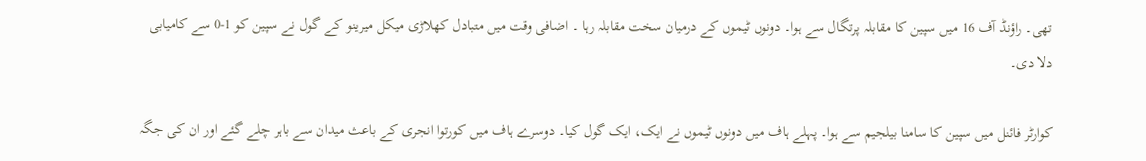تھی۔ راؤنڈ آف 16 میں سپین کا مقابلہ پرتگال سے ہوا۔ دونوں ٹیموں کے درمیان سخت مقابلہ رہا ۔ اضافی وقت میں متبادل کھلاڑی میکل میرینو کے گول نے سپین کو 1-0 سے کامیابی دلا دی۔

کوارٹر فائنل میں سپین کا سامنا بیلجیم سے ہوا۔ پہلے ہاف میں دونوں ٹیموں نے ایک، ایک گول کیا۔ دوسرے ہاف میں کورتوا انجری کے باعث میدان سے باہر چلے گئے اور ان کی جگہ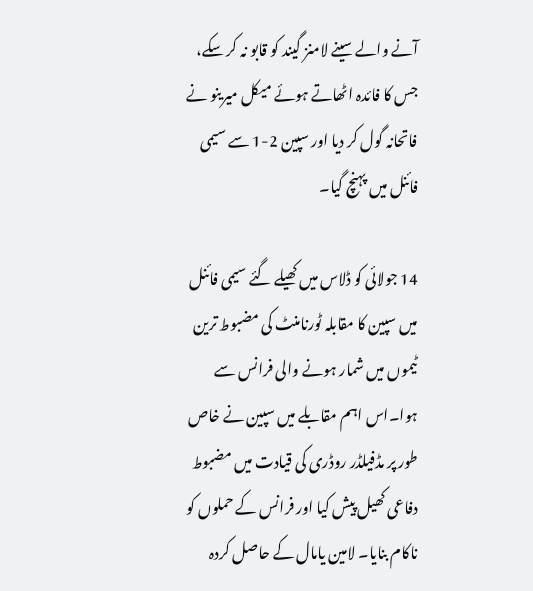آنے والے سینے لامنز گیند کو قابو نہ کر سکے، جس کا فائدہ اٹھاتے ہوئے میکل میرینو نے فاتحانہ گول کر دیا اور سپین 2-1 سے سیمی فائنل میں پہنچ گیا۔

14 جولائی کو ڈلاس میں کھیلے گئے سیمی فائنل میں سپین کا مقابلہ ٹورنامنٹ کی مضبوط ترین ٹیموں میں شمار ہونے والی فرانس سے ہوا۔اس اہم مقابلے میں سپین نے خاص طور پر مڈفیلڈر روڈری کی قیادت میں مضبوط دفاعی کھیل پیش کیا اور فرانس کے حملوں کو ناکام بنایا۔ لامین یامال کے حاصل کردہ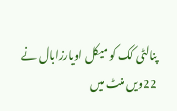پنالٹی کک کو میکل اویارزابال نے 22ویں منٹ میں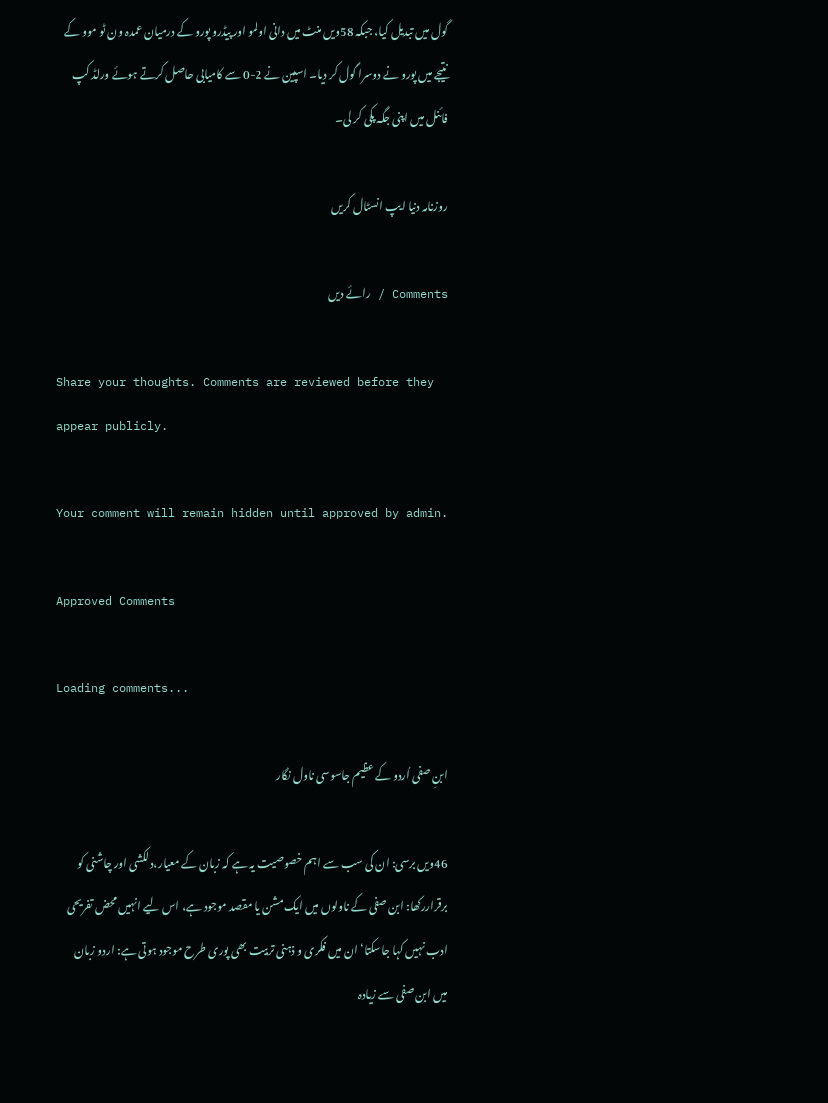گول میں تبدیل کیا، جبکہ 58ویں منٹ میں دانی اولمو اور پیڈرو پورو کے درمیان عمدہ ون ٹو موو کے نتیجے میں پورو نے دوسرا گول کر دیا۔ اسپین نے 2-0 سے کامیابی حاصل کرتے ہوئے ورلڈ کپ فائنل میں اپنی جگہ پکی کر لی۔

روزنامہ دنیا ایپ انسٹال کریں

Comments / رائے دیں

Share your thoughts. Comments are reviewed before they appear publicly.

Your comment will remain hidden until approved by admin.

Approved Comments

Loading comments...

ابنِ صفی اُردو کے عظیم جاسوسی ناول نگار

46ویں برسی: ان کی سب سے اہم خصوصیت یہ ہے کہ زبان کے معیار،دلکشی اور چاشنی کو برقراررکھا: ابن صفی کے ناولوں میں ایک مشن یا مقصد موجود ہے، اس لیے انہیں محض تفریحی ادب نہیں کہا جاسکتا‘ ان میں فکری و ذہنی تربیت بھی پوری طرح موجود ہوتی ہے: اردو زبان میں ابن صفی سے زیادہ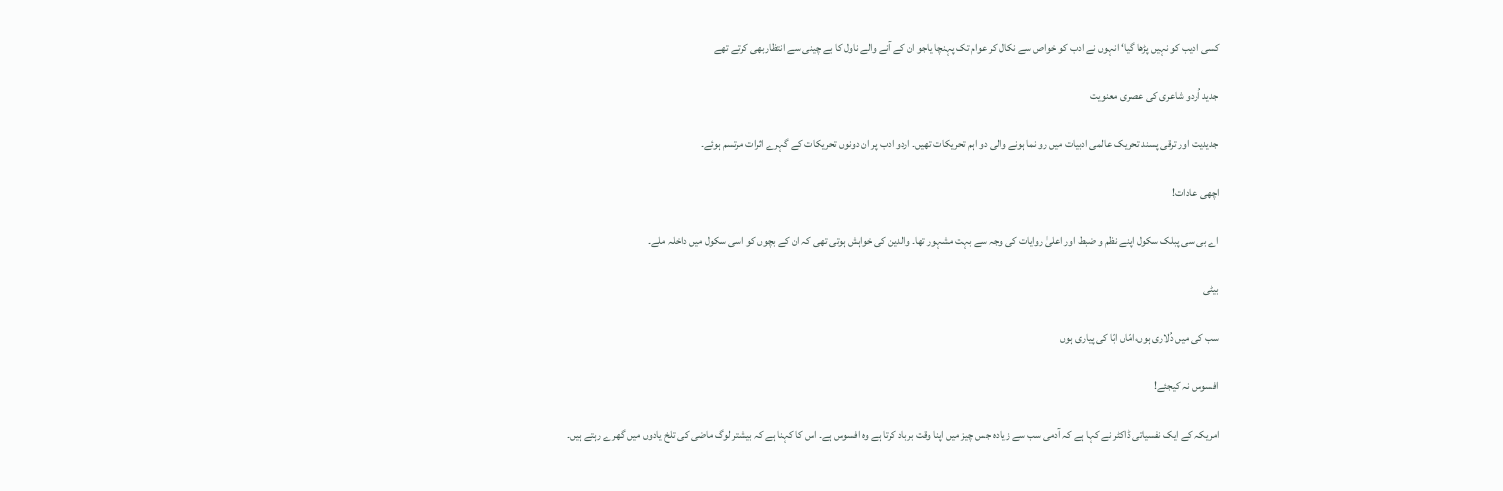کسی ادیب کو نہیں پڑھا گیا‘ انہوں نے ادب کو خواص سے نکال کر عوام تک پہنچا یاجو ان کے آنے والے ناول کا بے چینی سے انتظاربھی کرتے تھے

جدید اُردو شاعری کی عصری معنویت

جدیدیت اور ترقی پسند تحریک عالمی ادبیات میں رو نما ہونے والی دو اہم تحریکات تھیں۔ اردو ادب پر ان دونوں تحریکات کے گہرے اثرات مرتسم ہوئے۔

اچھی عادات!

اے بی سی پبلک سکول اپنے نظم و ضبط اور اعلیٰ روایات کی وجہ سے بہت مشہور تھا۔ والدین کی خواہش ہوتی تھی کہ ان کے بچوں کو اسی سکول میں داخلہ ملے۔

بیٹی

سب کی میں دُلاری ہوں،امّاں ابّا کی پیاری ہوں

افسوس نہ کیجئے!

امریکہ کے ایک نفسیاتی ڈاکٹر نے کہا ہے کہ آدمی سب سے زیادہ جس چیز میں اپنا وقت برباد کرتا ہے وہ افسوس ہے۔ اس کا کہنا ہے کہ بیشتر لوگ ماضی کی تلخ یادوں میں گھرے رہتے ہیں۔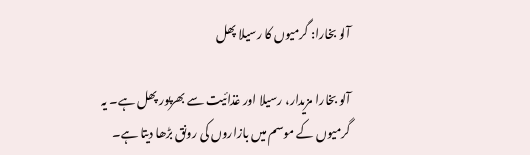آلو بخارا: گرمیوں کا رسیلا پھل

آلو بخارا مزیدار، رسیلا اور غذائیت سے بھرپور پھل ہے۔ یہ گرمیوں کے موسم میں بازاروں کی رونق بڑھا دیتا ہے۔